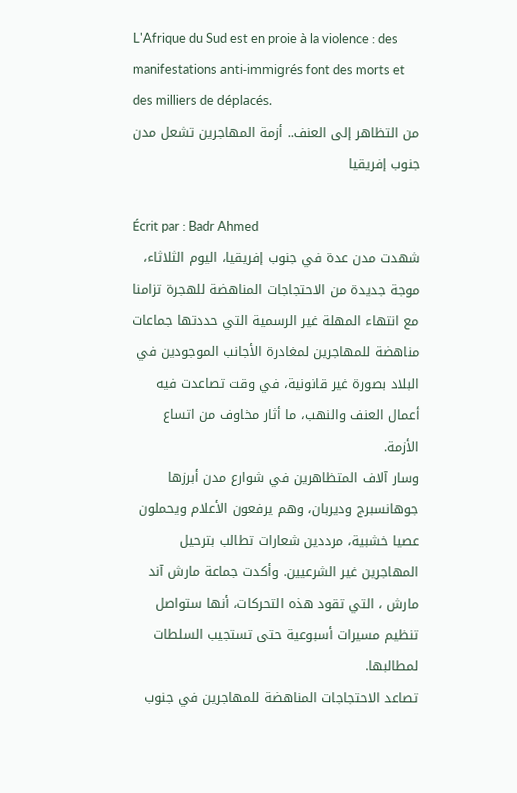L'Afrique du Sud est en proie à la violence : des manifestations anti-immigrés font des morts et des milliers de déplacés.
من التظاهر إلى العنف.. أزمة المهاجرين تشعل مدن جنوب إفريقيا

Écrit par : Badr Ahmed
شهدت مدن عدة في جنوب إفريقيا، اليوم الثلاثاء، موجة جديدة من الاحتجاجات المناهضة للهجرة تزامنا مع انتهاء المهلة غير الرسمية التي حددتها جماعات مناهضة للمهاجرين لمغادرة الأجانب الموجودين في البلاد بصورة غير قانونية، في وقت تصاعدت فيه أعمال العنف والنهب، ما أثار مخاوف من اتساع الأزمة.
وسار آلاف المتظاهرين في شوارع مدن أبرزها جوهانسبرج وديربان، وهم يرفعون الأعلام ويحملون عصيا خشبية، مرددين شعارات تطالب بترحيل المهاجرين غير الشرعيين. وأكدت جماعة مارش آند مارش ، التي تقود هذه التحركات، أنها ستواصل تنظيم مسيرات أسبوعية حتى تستجيب السلطات لمطالبها.
تصاعد الاحتجاجات المناهضة للمهاجرين في جنوب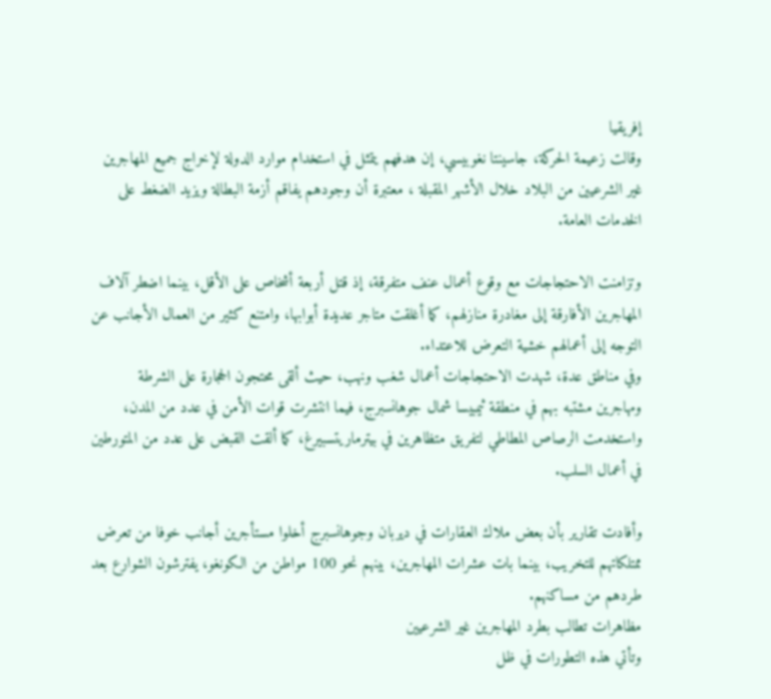إفريقيا
وقالت زعيمة الحركة، جاسينتا نغوبيسي، إن هدفهم يتمثل في استخدام موارد الدولة لإخراج جميع المهاجرين غير الشرعيين من البلاد خلال الأشهر المقبلة ، معتبرة أن وجودهم يفاقم أزمة البطالة ويزيد الضغط على الخدمات العامة.

وتزامنت الاحتجاجات مع وقوع أعمال عنف متفرقة، إذ قتل أربعة أشخاص على الأقل، بينما اضطر آلاف المهاجرين الأفارقة إلى مغادرة منازلهم، كما أغلقت متاجر عديدة أبوابها، وامتنع كثير من العمال الأجانب عن التوجه إلى أعمالهم خشية التعرض للاعتداء.
وفي مناطق عدة، شهدت الاحتجاجات أعمال شغب ونهب، حيث ألقى محتجون الحجارة على الشرطة ومهاجرين مشتبه بهم في منطقة ثيمبيسا شمال جوهانسبرج، فيما انتشرت قوات الأمن في عدد من المدن، واستخدمت الرصاص المطاطي لتفريق متظاهرين في بيترماريتسبيرغ، كما ألقت القبض على عدد من المتورطين في أعمال السلب.

وأفادت تقارير بأن بعض ملاك العقارات في ديربان وجوهانسبرج أخلوا مستأجرين أجانب خوفا من تعرض ممتلكاتهم للتخريب، بينما بات عشرات المهاجرين، بينهم نحو 100 مواطن من الكونغو، يفترشون الشوارع بعد طردهم من مساكنهم.
مظاهرات تطالب بطرد المهاجرين غير الشرعيين
وتأتي هذه التطورات في ظل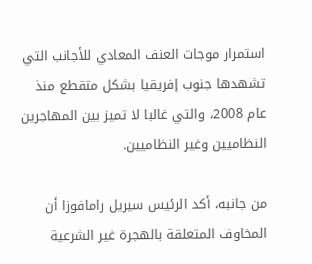استمرار موجات العنف المعادي للأجانب التي تشهدها جنوب إفريقيا بشكل متقطع منذ عام 2008، والتي غالبا لا تميز بين المهاجرين النظاميين وغير النظاميين.

من جانبه، أكد الرئيس سيريل رامافوزا أن المخاوف المتعلقة بالهجرة غير الشرعية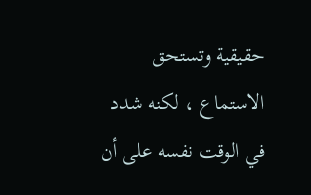حقيقية وتستحق الاستماع ، لكنه شدد في الوقت نفسه على أن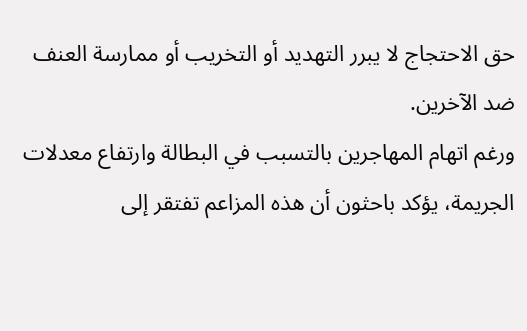حق الاحتجاج لا يبرر التهديد أو التخريب أو ممارسة العنف ضد الآخرين.
ورغم اتهام المهاجرين بالتسبب في البطالة وارتفاع معدلات الجريمة، يؤكد باحثون أن هذه المزاعم تفتقر إلى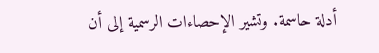أدلة حاسمة. وتشير الإحصاءات الرسمية إلى أن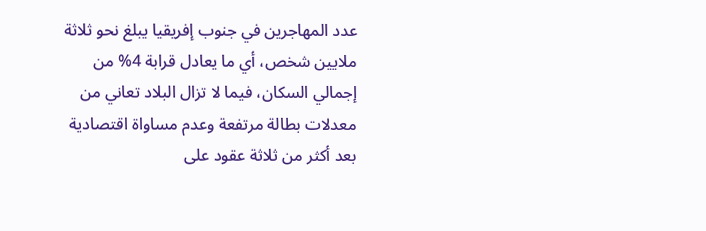عدد المهاجرين في جنوب إفريقيا يبلغ نحو ثلاثة ملايين شخص، أي ما يعادل قرابة 4% من إجمالي السكان، فيما لا تزال البلاد تعاني من معدلات بطالة مرتفعة وعدم مساواة اقتصادية بعد أكثر من ثلاثة عقود على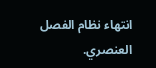انتهاء نظام الفصل العنصري.